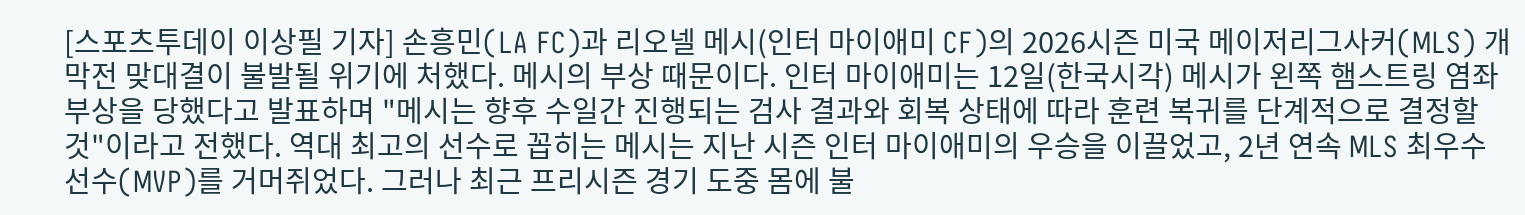[스포츠투데이 이상필 기자] 손흥민(LA FC)과 리오넬 메시(인터 마이애미 CF)의 2026시즌 미국 메이저리그사커(MLS) 개막전 맞대결이 불발될 위기에 처했다. 메시의 부상 때문이다. 인터 마이애미는 12일(한국시각) 메시가 왼쪽 햄스트링 염좌 부상을 당했다고 발표하며 "메시는 향후 수일간 진행되는 검사 결과와 회복 상태에 따라 훈련 복귀를 단계적으로 결정할 것"이라고 전했다. 역대 최고의 선수로 꼽히는 메시는 지난 시즌 인터 마이애미의 우승을 이끌었고, 2년 연속 MLS 최우수선수(MVP)를 거머쥐었다. 그러나 최근 프리시즌 경기 도중 몸에 불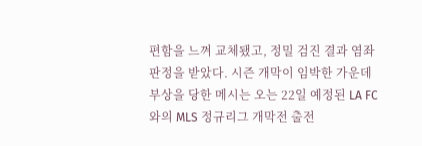편함을 느껴 교체됐고, 정밀 검진 결과 염좌 판정을 받았다. 시즌 개막이 임박한 가운데 부상을 당한 메시는 오는 22일 예정된 LA FC와의 MLS 정규리그 개막전 출전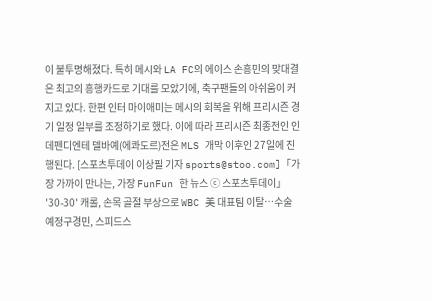이 불투명해졌다. 특히 메시와 LA FC의 에이스 손흥민의 맞대결은 최고의 흥행카드로 기대를 모았기에, 축구팬들의 아쉬움이 커지고 있다. 한편 인터 마이애미는 메시의 회복을 위해 프리시즌 경기 일정 일부를 조정하기로 했다. 이에 따라 프리시즌 최종전인 인데펜디엔테 델바예(에콰도르)전은 MLS 개막 이후인 27일에 진행된다. [스포츠투데이 이상필 기자 sports@stoo.com]「가장 가까이 만나는, 가장 FunFun 한 뉴스 ⓒ 스포츠투데이」 '30-30' 캐롤, 손목 골절 부상으로 WBC 美 대표팀 이탈…수술 예정구경민, 스피드스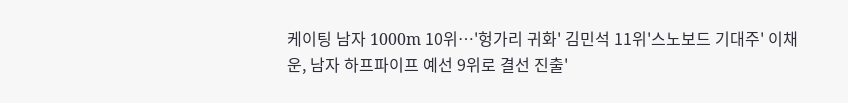케이팅 남자 1000m 10위…'헝가리 귀화' 김민석 11위'스노보드 기대주' 이채운, 남자 하프파이프 예선 9위로 결선 진출'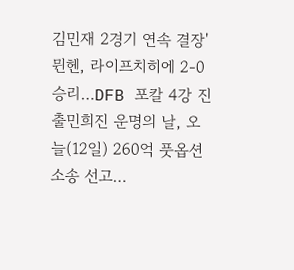김민재 2경기 연속 결장' 뮌헨, 라이프치히에 2-0 승리…DFB 포칼 4강 진출민희진 운명의 날, 오늘(12일) 260억 풋옵션 소송 선고…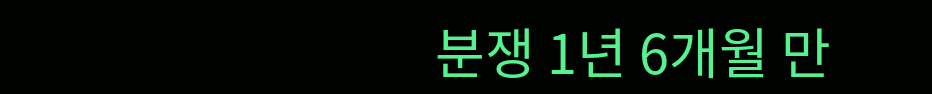분쟁 1년 6개월 만